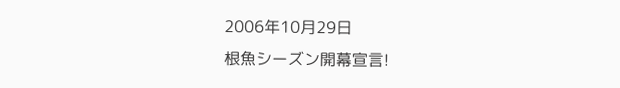2006年10月29日
根魚シーズン開幕宣言!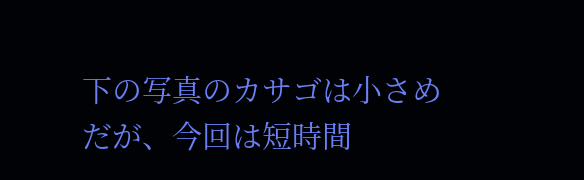下の写真のカサゴは小さめだが、今回は短時間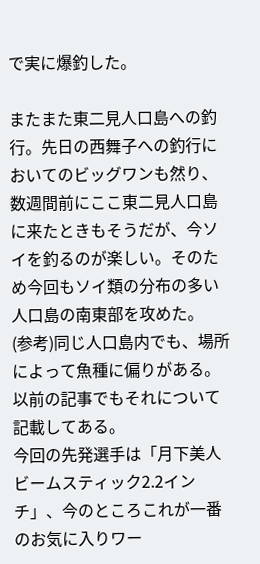で実に爆釣した。

またまた東二見人口島への釣行。先日の西舞子への釣行においてのビッグワンも然り、数週間前にここ東二見人口島に来たときもそうだが、今ソイを釣るのが楽しい。そのため今回もソイ類の分布の多い人口島の南東部を攻めた。
(参考)同じ人口島内でも、場所によって魚種に偏りがある。以前の記事でもそれについて記載してある。
今回の先発選手は「月下美人 ビームスティック2.2インチ」、今のところこれが一番のお気に入りワー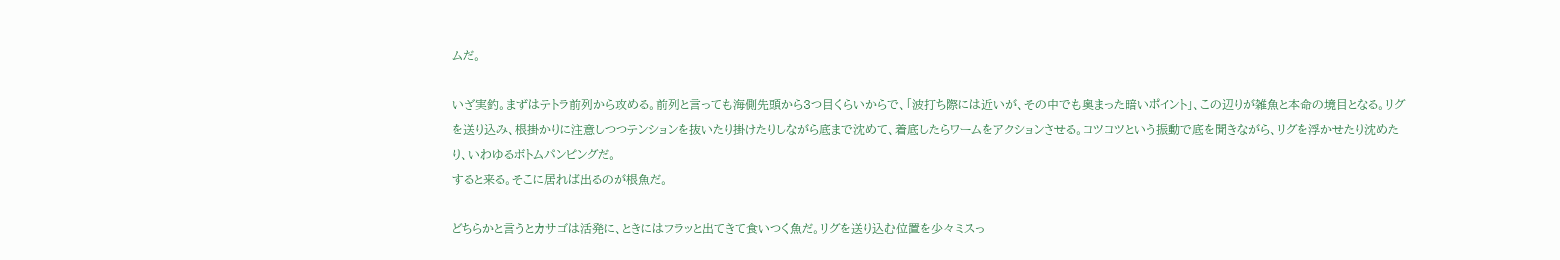ムだ。

いざ実釣。まずはテトラ前列から攻める。前列と言っても海側先頭から3つ目くらいからで、「波打ち際には近いが、その中でも奥まった暗いポイント」、この辺りが雑魚と本命の境目となる。リグを送り込み、根掛かりに注意しつつテンションを抜いたり掛けたりしながら底まで沈めて、着底したらワームをアクションさせる。コツコツという振動で底を聞きながら、リグを浮かせたり沈めたり、いわゆるボトムパンピングだ。
すると来る。そこに居れば出るのが根魚だ。

どちらかと言うとカサゴは活発に、ときにはフラッと出てきて食いつく魚だ。リグを送り込む位置を少々ミスっ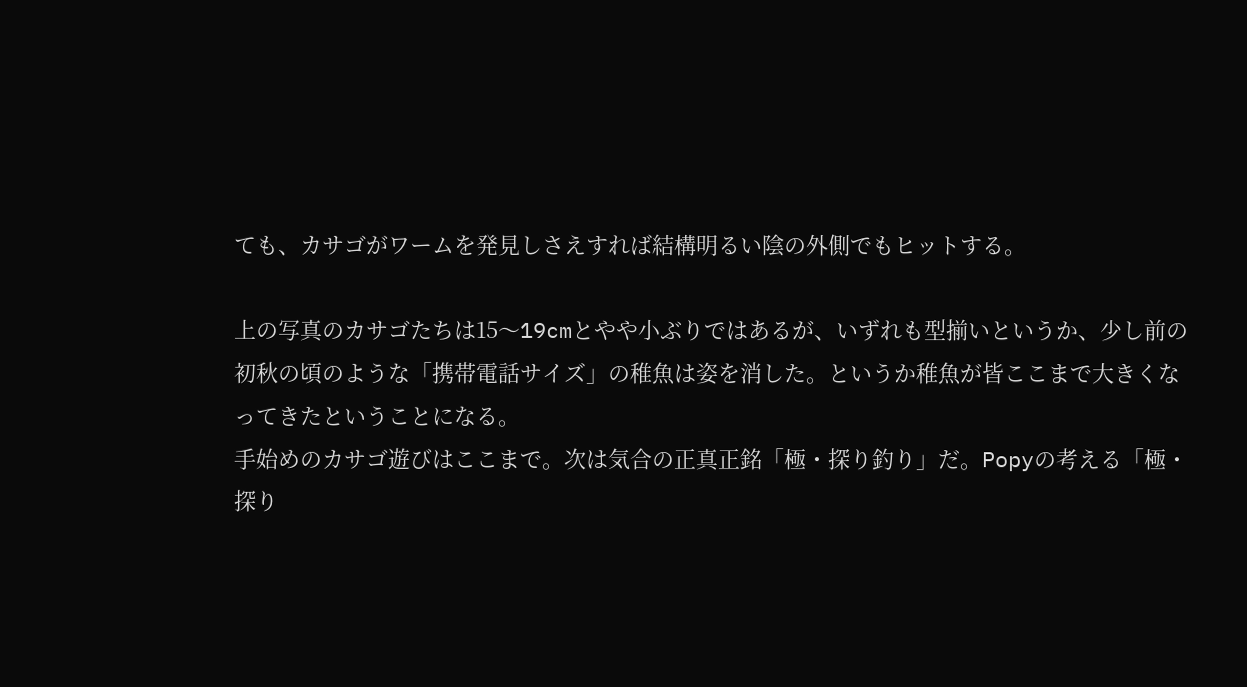ても、カサゴがワームを発見しさえすれば結構明るい陰の外側でもヒットする。

上の写真のカサゴたちは15〜19cmとやや小ぶりではあるが、いずれも型揃いというか、少し前の初秋の頃のような「携帯電話サイズ」の稚魚は姿を消した。というか稚魚が皆ここまで大きくなってきたということになる。
手始めのカサゴ遊びはここまで。次は気合の正真正銘「極・探り釣り」だ。Popyの考える「極・探り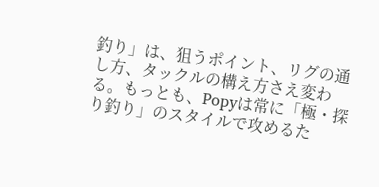釣り」は、狙うポイント、リグの通し方、タックルの構え方さえ変わる。もっとも、Popyは常に「極・探り釣り」のスタイルで攻めるた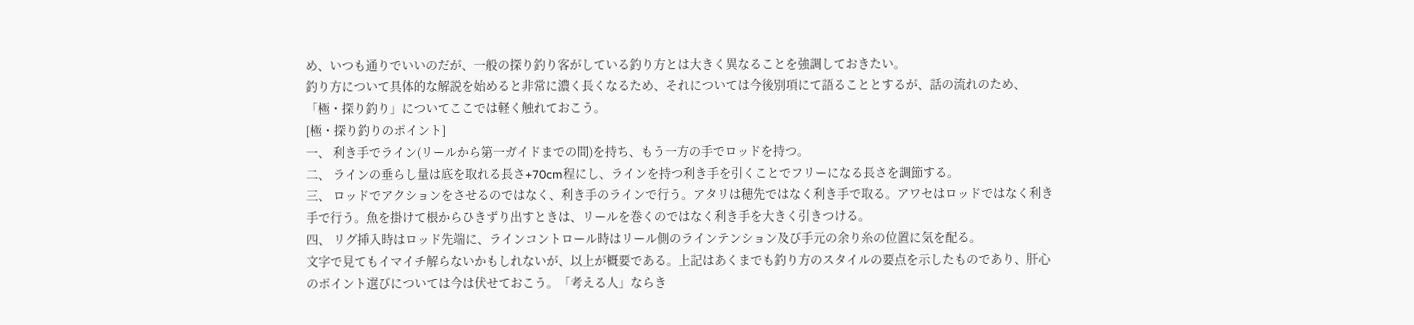め、いつも通りでいいのだが、一般の探り釣り客がしている釣り方とは大きく異なることを強調しておきたい。
釣り方について具体的な解説を始めると非常に濃く長くなるため、それについては今後別項にて語ることとするが、話の流れのため、「極・探り釣り」についてここでは軽く触れておこう。
[極・探り釣りのポイント]
一、 利き手でライン(リールから第一ガイドまでの間)を持ち、もう一方の手でロッドを持つ。
二、 ラインの垂らし量は底を取れる長さ+70cm程にし、ラインを持つ利き手を引くことでフリーになる長さを調節する。
三、 ロッドでアクションをさせるのではなく、利き手のラインで行う。アタリは穂先ではなく利き手で取る。アワセはロッドではなく利き手で行う。魚を掛けて根からひきずり出すときは、リールを巻くのではなく利き手を大きく引きつける。
四、 リグ挿入時はロッド先端に、ラインコントロール時はリール側のラインテンション及び手元の余り糸の位置に気を配る。
文字で見てもイマイチ解らないかもしれないが、以上が概要である。上記はあくまでも釣り方のスタイルの要点を示したものであり、肝心のポイント選びについては今は伏せておこう。「考える人」ならき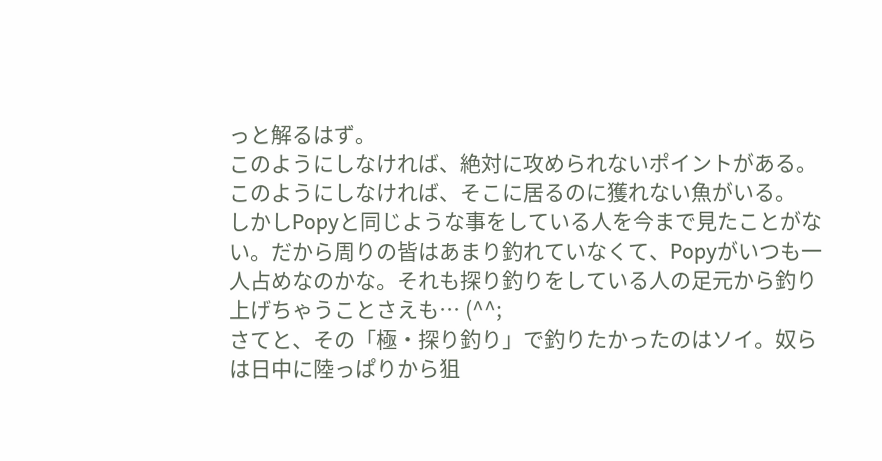っと解るはず。
このようにしなければ、絶対に攻められないポイントがある。このようにしなければ、そこに居るのに獲れない魚がいる。
しかしPopyと同じような事をしている人を今まで見たことがない。だから周りの皆はあまり釣れていなくて、Popyがいつも一人占めなのかな。それも探り釣りをしている人の足元から釣り上げちゃうことさえも… (^^;
さてと、その「極・探り釣り」で釣りたかったのはソイ。奴らは日中に陸っぱりから狙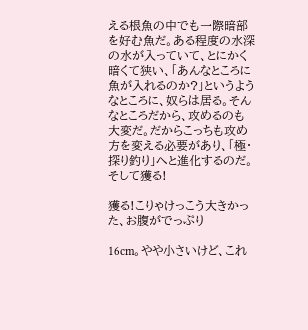える根魚の中でも一際暗部を好む魚だ。ある程度の水深の水が入っていて、とにかく暗くて狭い、「あんなところに魚が入れるのか?」というようなところに、奴らは居る。そんなところだから、攻めるのも大変だ。だからこっちも攻め方を変える必要があり、「極・探り釣り」へと進化するのだ。
そして獲る!

獲る!こりゃけっこう大きかった、お腹がでっぷり

16cm。やや小さいけど、これ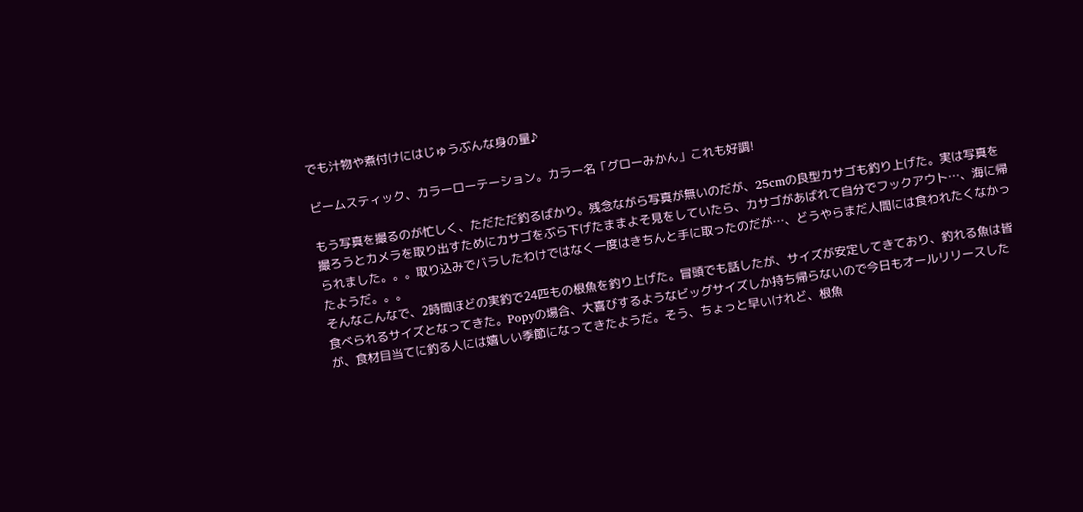でも汁物や煮付けにはじゅうぶんな身の量♪

ビームスティック、カラーローテーション。カラー名「グローみかん」これも好調!

もう写真を撮るのが忙しく、ただただ釣るばかり。残念ながら写真が無いのだが、25cmの良型カサゴも釣り上げた。実は写真を撮ろうとカメラを取り出すためにカサゴをぶら下げたままよそ見をしていたら、カサゴがあばれて自分でフックアウト…、海に帰られました。。。取り込みでバラしたわけではなく一度はきちんと手に取ったのだが…、どうやらまだ人間には食われたくなかったようだ。。。
そんなこんなで、2時間ほどの実釣で24匹もの根魚を釣り上げた。冒頭でも話したが、サイズが安定してきており、釣れる魚は皆食べられるサイズとなってきた。Popyの場合、大喜びするようなビッグサイズしか持ち帰らないので今日もオールリリースしたが、食材目当てに釣る人には嬉しい季節になってきたようだ。そう、ちょっと早いけれど、根魚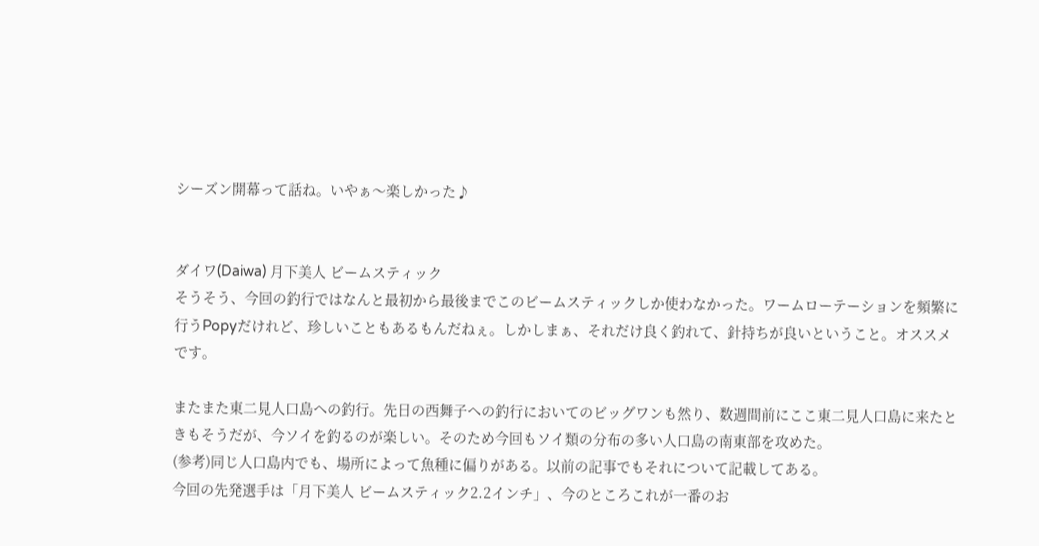シーズン開幕って話ね。いやぁ〜楽しかった♪


ダイワ(Daiwa) 月下美人 ビームスティック
そうそう、今回の釣行ではなんと最初から最後までこのビームスティックしか使わなかった。ワームローテーションを頻繁に行うPopyだけれど、珍しいこともあるもんだねぇ。しかしまぁ、それだけ良く釣れて、針持ちが良いということ。オススメです。

またまた東二見人口島への釣行。先日の西舞子への釣行においてのビッグワンも然り、数週間前にここ東二見人口島に来たときもそうだが、今ソイを釣るのが楽しい。そのため今回もソイ類の分布の多い人口島の南東部を攻めた。
(参考)同じ人口島内でも、場所によって魚種に偏りがある。以前の記事でもそれについて記載してある。
今回の先発選手は「月下美人 ビームスティック2.2インチ」、今のところこれが一番のお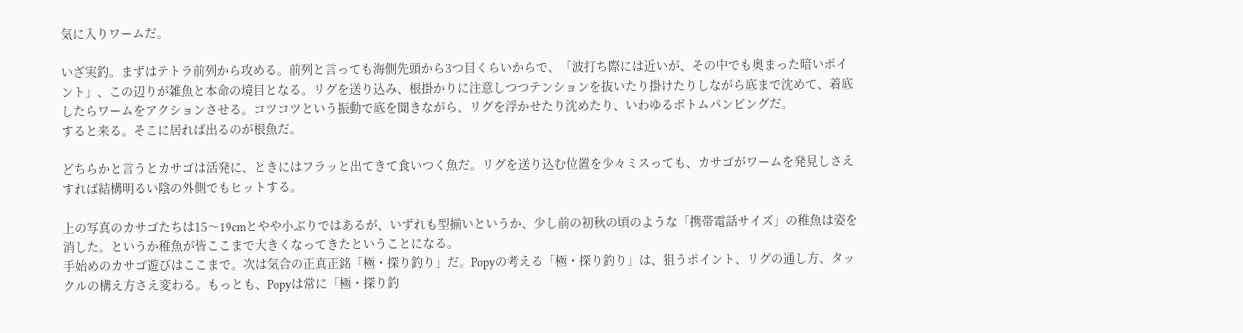気に入りワームだ。

いざ実釣。まずはテトラ前列から攻める。前列と言っても海側先頭から3つ目くらいからで、「波打ち際には近いが、その中でも奥まった暗いポイント」、この辺りが雑魚と本命の境目となる。リグを送り込み、根掛かりに注意しつつテンションを抜いたり掛けたりしながら底まで沈めて、着底したらワームをアクションさせる。コツコツという振動で底を聞きながら、リグを浮かせたり沈めたり、いわゆるボトムパンピングだ。
すると来る。そこに居れば出るのが根魚だ。

どちらかと言うとカサゴは活発に、ときにはフラッと出てきて食いつく魚だ。リグを送り込む位置を少々ミスっても、カサゴがワームを発見しさえすれば結構明るい陰の外側でもヒットする。

上の写真のカサゴたちは15〜19cmとやや小ぶりではあるが、いずれも型揃いというか、少し前の初秋の頃のような「携帯電話サイズ」の稚魚は姿を消した。というか稚魚が皆ここまで大きくなってきたということになる。
手始めのカサゴ遊びはここまで。次は気合の正真正銘「極・探り釣り」だ。Popyの考える「極・探り釣り」は、狙うポイント、リグの通し方、タックルの構え方さえ変わる。もっとも、Popyは常に「極・探り釣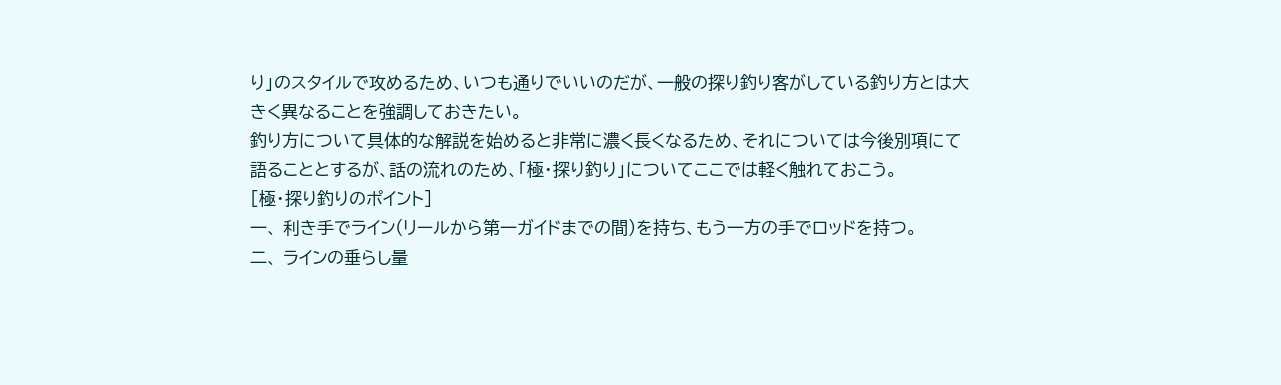り」のスタイルで攻めるため、いつも通りでいいのだが、一般の探り釣り客がしている釣り方とは大きく異なることを強調しておきたい。
釣り方について具体的な解説を始めると非常に濃く長くなるため、それについては今後別項にて語ることとするが、話の流れのため、「極・探り釣り」についてここでは軽く触れておこう。
[極・探り釣りのポイント]
一、 利き手でライン(リールから第一ガイドまでの間)を持ち、もう一方の手でロッドを持つ。
二、 ラインの垂らし量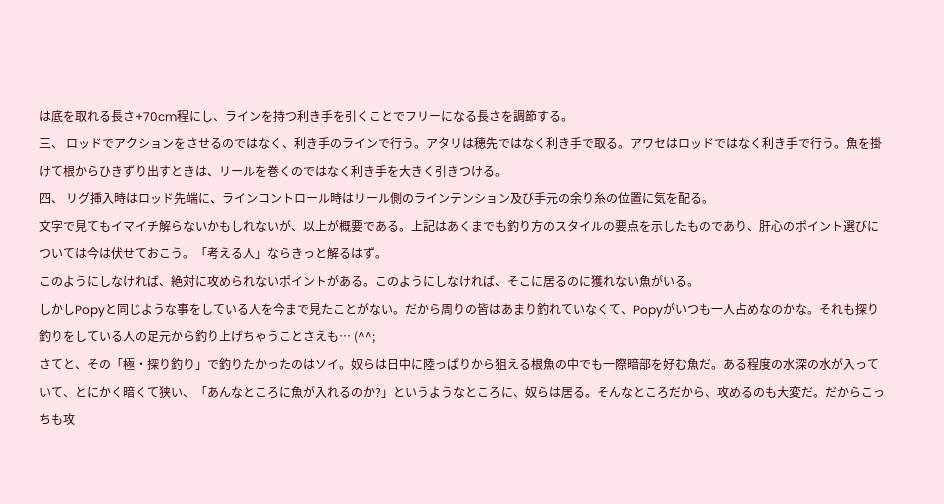は底を取れる長さ+70cm程にし、ラインを持つ利き手を引くことでフリーになる長さを調節する。
三、 ロッドでアクションをさせるのではなく、利き手のラインで行う。アタリは穂先ではなく利き手で取る。アワセはロッドではなく利き手で行う。魚を掛けて根からひきずり出すときは、リールを巻くのではなく利き手を大きく引きつける。
四、 リグ挿入時はロッド先端に、ラインコントロール時はリール側のラインテンション及び手元の余り糸の位置に気を配る。
文字で見てもイマイチ解らないかもしれないが、以上が概要である。上記はあくまでも釣り方のスタイルの要点を示したものであり、肝心のポイント選びについては今は伏せておこう。「考える人」ならきっと解るはず。
このようにしなければ、絶対に攻められないポイントがある。このようにしなければ、そこに居るのに獲れない魚がいる。
しかしPopyと同じような事をしている人を今まで見たことがない。だから周りの皆はあまり釣れていなくて、Popyがいつも一人占めなのかな。それも探り釣りをしている人の足元から釣り上げちゃうことさえも… (^^;
さてと、その「極・探り釣り」で釣りたかったのはソイ。奴らは日中に陸っぱりから狙える根魚の中でも一際暗部を好む魚だ。ある程度の水深の水が入っていて、とにかく暗くて狭い、「あんなところに魚が入れるのか?」というようなところに、奴らは居る。そんなところだから、攻めるのも大変だ。だからこっちも攻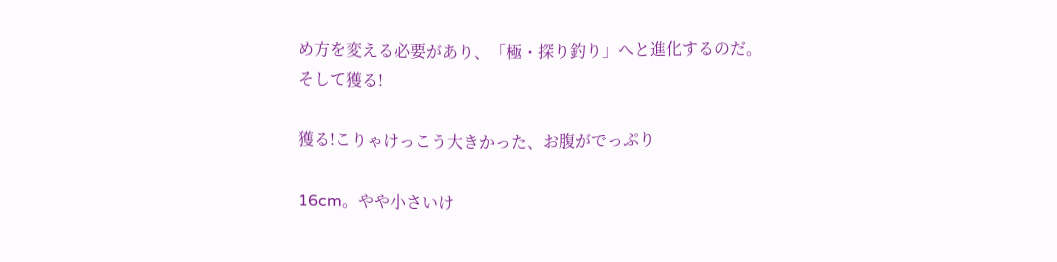め方を変える必要があり、「極・探り釣り」へと進化するのだ。
そして獲る!

獲る!こりゃけっこう大きかった、お腹がでっぷり

16cm。やや小さいけ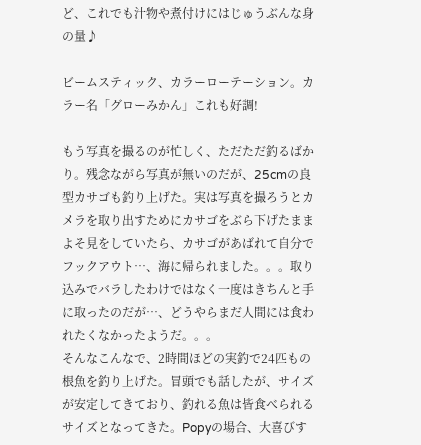ど、これでも汁物や煮付けにはじゅうぶんな身の量♪

ビームスティック、カラーローテーション。カラー名「グローみかん」これも好調!

もう写真を撮るのが忙しく、ただただ釣るばかり。残念ながら写真が無いのだが、25cmの良型カサゴも釣り上げた。実は写真を撮ろうとカメラを取り出すためにカサゴをぶら下げたままよそ見をしていたら、カサゴがあばれて自分でフックアウト…、海に帰られました。。。取り込みでバラしたわけではなく一度はきちんと手に取ったのだが…、どうやらまだ人間には食われたくなかったようだ。。。
そんなこんなで、2時間ほどの実釣で24匹もの根魚を釣り上げた。冒頭でも話したが、サイズが安定してきており、釣れる魚は皆食べられるサイズとなってきた。Popyの場合、大喜びす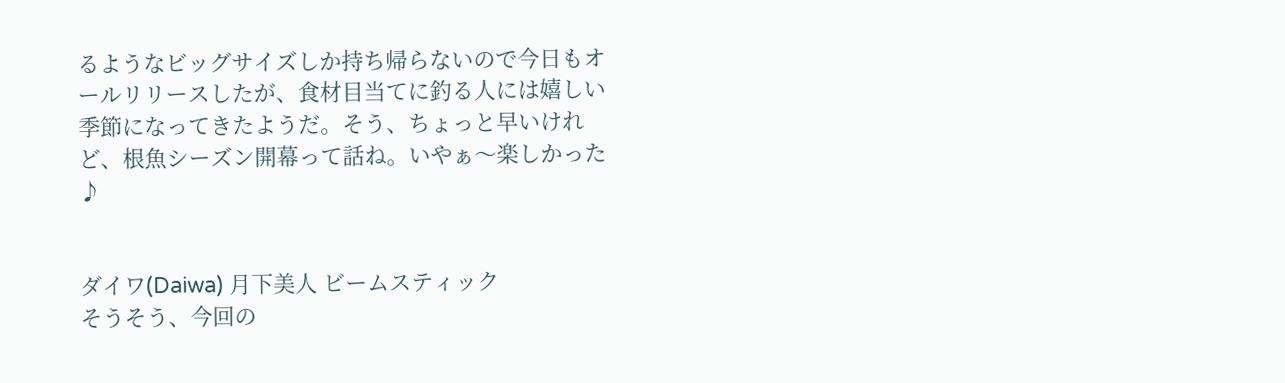るようなビッグサイズしか持ち帰らないので今日もオールリリースしたが、食材目当てに釣る人には嬉しい季節になってきたようだ。そう、ちょっと早いけれど、根魚シーズン開幕って話ね。いやぁ〜楽しかった♪


ダイワ(Daiwa) 月下美人 ビームスティック
そうそう、今回の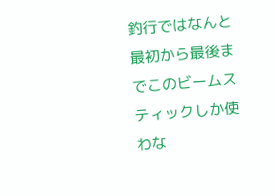釣行ではなんと最初から最後までこのビームスティックしか使わな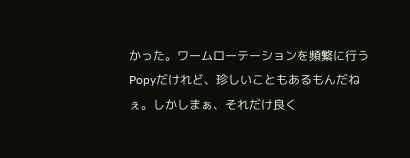かった。ワームローテーションを頻繁に行うPopyだけれど、珍しいこともあるもんだねぇ。しかしまぁ、それだけ良く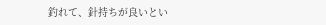釣れて、針持ちが良いとい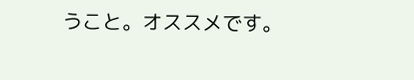うこと。オススメです。